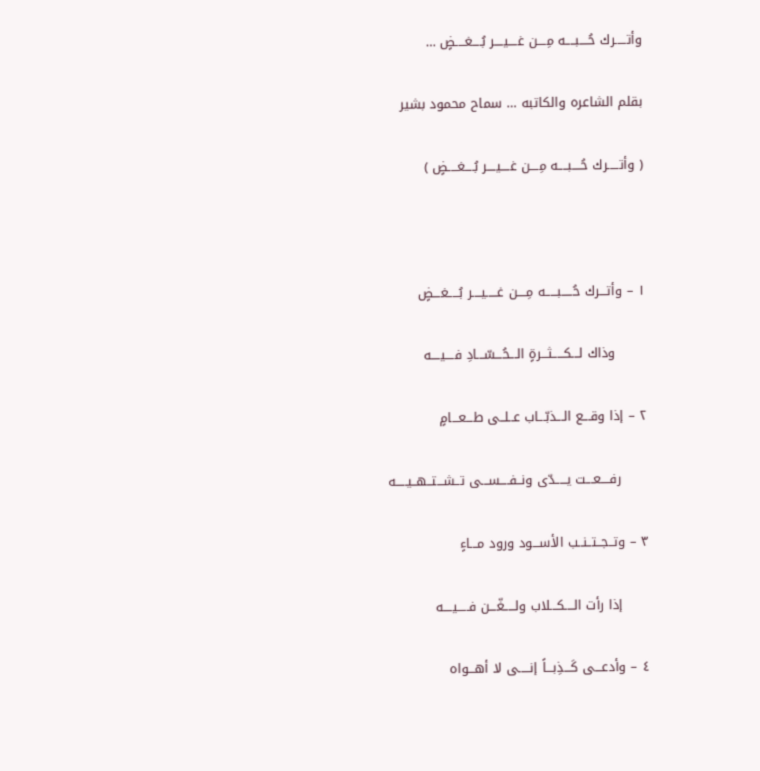وأتـــــرك حُــــبــــه مِــــن غــــيــــر بُــــغــــضٍ …

بقلم الشاعره والكاتبه … سماح محمود بشير

( وأتـــــرك حُــــبــــه مِــــن غــــيــــر بُــــغــــضٍ )



١ – وأتـــرك حُـــــبـــــه مِــــن غـــــيــــر بُـــــغـــضٍ

       وذاك لـــكـــــثـــرةٍ الـــحُـــسّـــادِ فــــيــــه

٢ – إذا وقـــع الـــذبّـــاب عــلــى طـــعـــامٍ

      رفــــعـــت يـــــدّى ونــفــــســـى تــشـــتــهــيـــــه

٣ – وتــجــتــنــب الأســـود ورود مـــاءٍ

      إذا رأت الــــكـــلاب ولـــــغّـــن فـــــيــــه

٤ – وأدعـــى كَـــذِبـــاً إنـــــى لا أهـــواه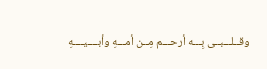وقــلـــبــى بِـــه أرحـــم مِــن أمـــهِ وأبــــيــــهِ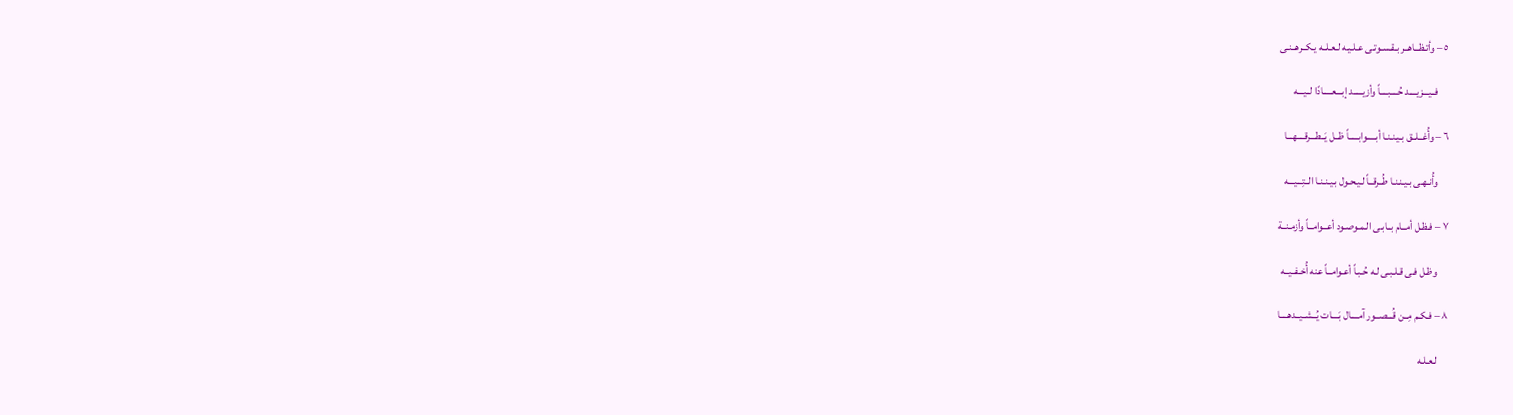٥ – وأتـظــاهــر بـقـسـوتـى عـلـيـه لـعـلــه يـكــرهــنـى

     فــيـــزيــــد حُــــبــــاً وأزيـــــد إبـــعـــــادًا لــيـــه

٦ – وأُغــلــق بـيـنـنـا أبـــــوابـــــاً ظــل يَــطـــرقــــهـــا

     وأُنـهـى بـيـنـنـا طُــرقــاً لـيـحـول بـيـنـنـا الــتِـــيـــه

٧ – فـظـل أمــام بــابـى الـمـوصـود أعــوامــاً وأزمـنــة

     وظـل فـى قـلـبـى لـه حُـبـاً أعـوامــاً عنه أُخـفــيــه

٨ – فـكـم مِــن قُـــصــور آمــــال بَــــات يُــشــيــدهــــا

     لـعـلـه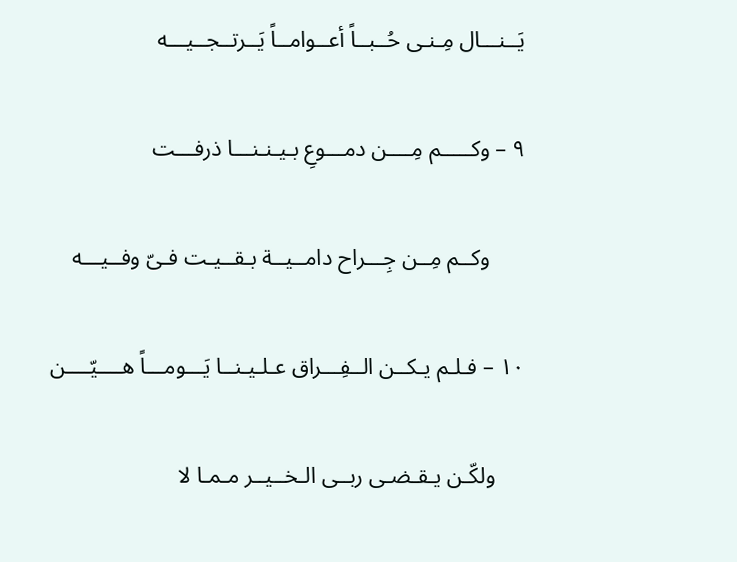يَــنـــال مِـنـى حُــبــاً أعــوامــاً يَــرتــجــيـــه

٩ – وكـــــم مِــــن دمـــوعِ بـيـنـنـــا ذرفـــت

      وكــم مِــن جِـــراح دامــيــة بـقــيـت فـىّ وفــيـــه

١٠ – فـلـم يـكــن الــفِـــراق عـلـيـنــا يَـــومـــاً هــــيّــــن

     ولكّـن يـقـضـى ربــى الـخــيــر مـمـا لا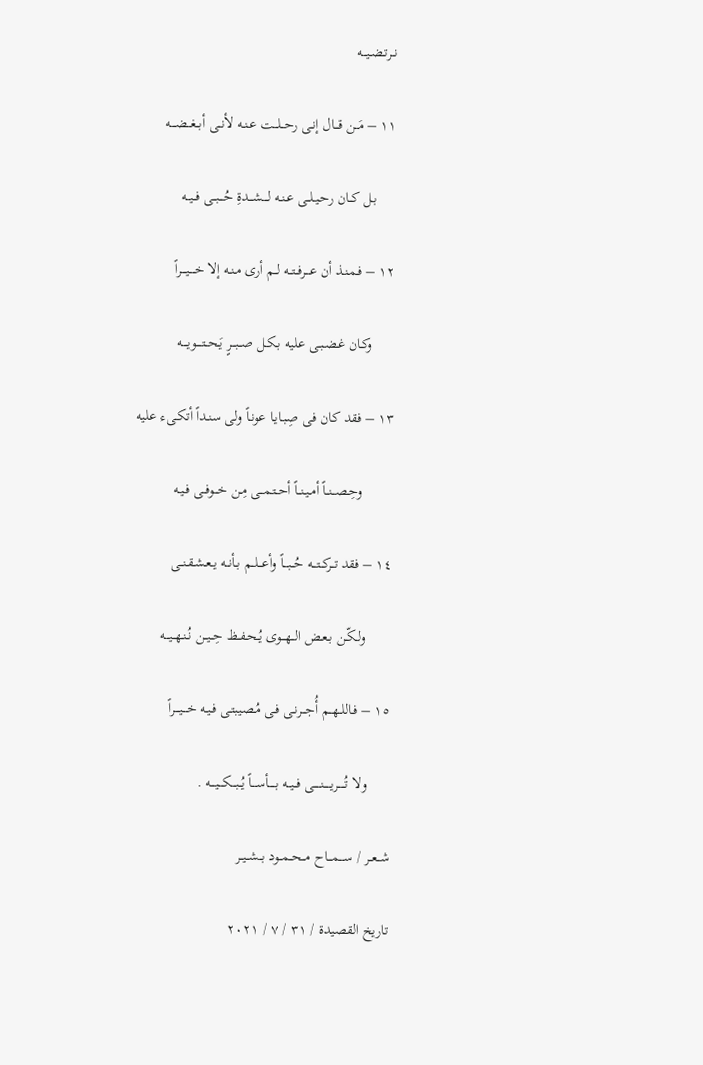نــرتـضـيـــه

١١ – مَــن قـــال إنـى رحــلـــت عـنـه لأنــى أبــغــضــــه

     بـل كــان رحـيـلــى عـنـه لــــشـــدةِ حُـــبــى فــيــه

١٢ – فـمـنـذ أن عـــرفــتــه لــم أرى مـنـه إلا خــــيــــراً

      وكـان غـضـبـى عليه بـكـل صــبـــرٍ يَـحــتــــويــــه

١٣ – فقد كان فى صِبـايـا عونـاً ولى سنـداً أتكـىء عليه

        وحِـصــنــاً أمـيـنــاً أحــتـمــى مِـن خـــوفــى فـيـه

١٤ – فقد تــركــتـــه حُــبـــاً وأعـــلــم بـأنــه يـعـشـقـنــى

       ولـكّـن بـعـض الــهـــوى يُـحـفــظ حِــيــن نُـنـهــيـــه

١٥ – فـاللــهــم أُجـــرنـى فـى مُـصيبتـى فـيـه خـــيــــراً

      ولا تُـــــريـــــنـــــى فــيــه بـــــأســـاً يُــبـــكـــيـــه .

شــعــر / ســـمـــاح مــحــمــود بــشــيــر

تاريخ القصيدة / ٣١ / ٧ / ٢٠٢١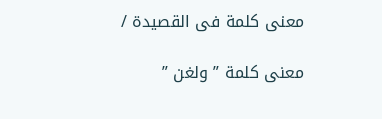معنى كلمة فى القصيدة /

معنى كلمة ” ولغن ”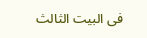فى البيت الثالث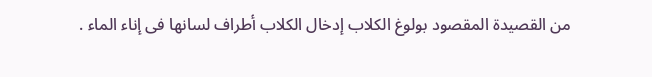من القصيدة المقصود بولوغ الكلاب إدخال الكلاب أطراف لسانها فى إناء الماء .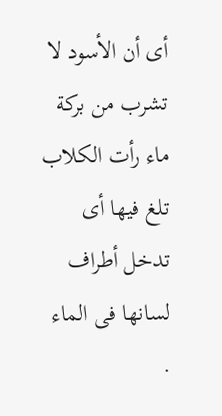أى أن الأسود لا تشرب من بركة ماء رأت الكلاب تلغ فيها أى تدخل أطراف لسانها فى الماء .